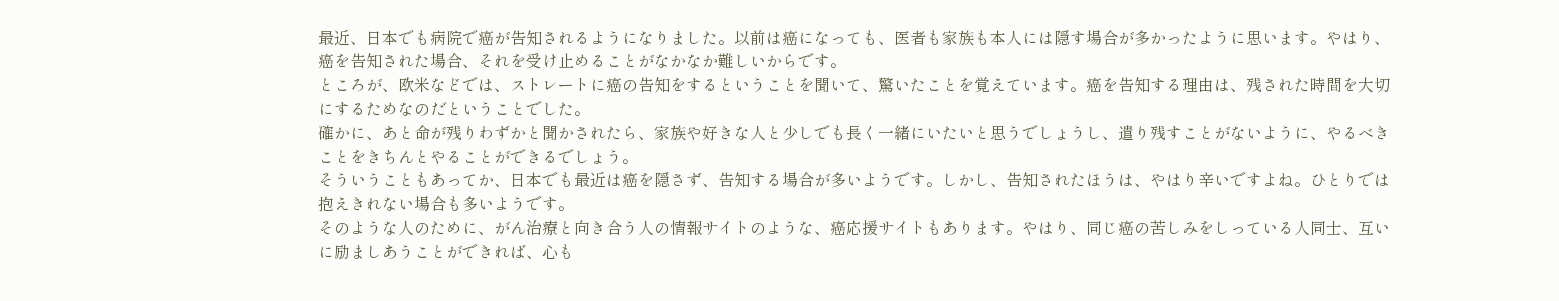最近、日本でも病院で癌が告知されるようになりました。以前は癌になっても、医者も家族も本人には隠す場合が多かったように思います。やはり、癌を告知された場合、それを受け止めることがなかなか難しいからです。
ところが、欧米などでは、ストレートに癌の告知をするということを聞いて、驚いたことを覚えています。癌を告知する理由は、残された時間を大切にするためなのだということでした。
確かに、あと命が残りわずかと聞かされたら、家族や好きな人と少しでも長く一緒にいたいと思うでしょうし、遣り残すことがないように、やるべきことをきちんとやることができるでしょう。
そういうこともあってか、日本でも最近は癌を隠さず、告知する場合が多いようです。しかし、告知されたほうは、やはり辛いですよね。ひとりでは抱えきれない場合も多いようです。
そのような人のために、がん治療と向き合う人の情報サイトのような、癌応援サイトもあります。やはり、同じ癌の苦しみをしっている人同士、互いに励ましあうことができれば、心も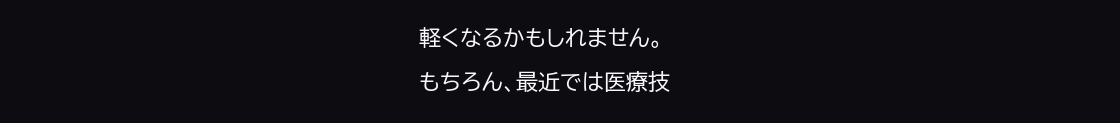軽くなるかもしれません。
もちろん、最近では医療技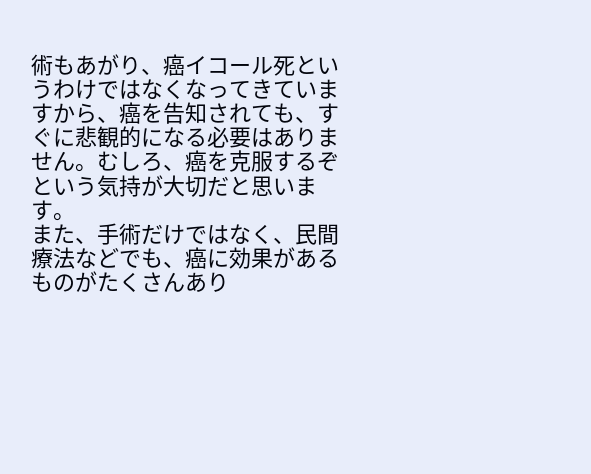術もあがり、癌イコール死というわけではなくなってきていますから、癌を告知されても、すぐに悲観的になる必要はありません。むしろ、癌を克服するぞという気持が大切だと思います。
また、手術だけではなく、民間療法などでも、癌に効果があるものがたくさんあり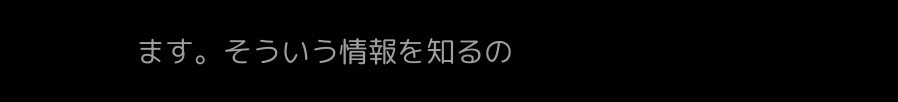ます。そういう情報を知るの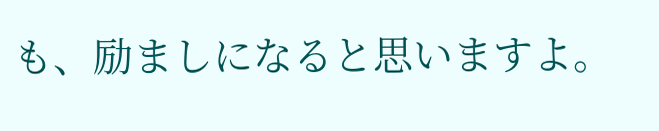も、励ましになると思いますよ。